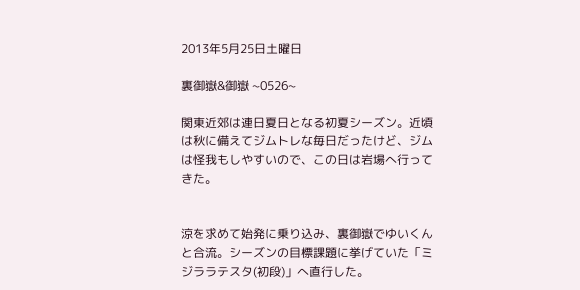2013年5月25日土曜日

裏御嶽&御嶽 ~0526~

関東近郊は連日夏日となる初夏シーズン。近頃は秋に備えてジムトレな毎日だったけど、ジムは怪我もしやすいので、この日は岩場へ行ってきた。


涼を求めて始発に乗り込み、裏御嶽でゆいくんと合流。シーズンの目標課題に挙げていた「ミジララテスタ(初段)」へ直行した。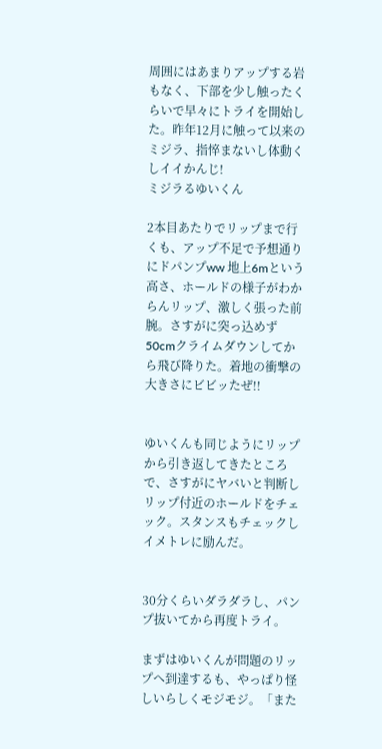周囲にはあまりアップする岩もなく、下部を少し触ったくらいで早々にトライを開始した。昨年12月に触って以来のミジラ、指悴まないし体動くしイイかんじ!
ミジラるゆいくん

2本目あたりでリップまで行くも、アップ不足で予想通りにドパンプww 地上6mという高さ、ホールドの様子がわからんリップ、激しく張った前腕。さすがに突っ込めず50cmクライムダウンしてから飛び降りた。着地の衝撃の大きさにビビッたぜ!!


ゆいくんも同じようにリップから引き返してきたところで、さすがにヤバいと判断しリップ付近のホールドをチェック。スタンスもチェックしイメトレに励んだ。


30分くらいダラダラし、パンプ抜いてから再度トライ。

まずはゆいくんが問題のリップへ到達するも、やっぱり怪しいらしくモジモジ。「また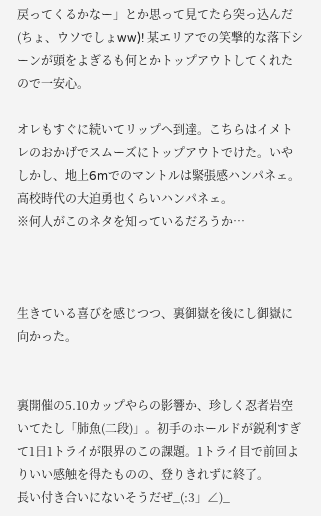戻ってくるかなー」とか思って見てたら突っ込んだ(ちょ、ウソでしょww)! 某エリアでの笑撃的な落下シーンが頭をよぎるも何とかトップアウトしてくれたので一安心。

オレもすぐに続いてリップへ到達。こちらはイメトレのおかげでスムーズにトップアウトでけた。いやしかし、地上6mでのマントルは緊張感ハンパネェ。高校時代の大迫勇也くらいハンパネェ。
※何人がこのネタを知っているだろうか…



生きている喜びを感じつつ、裏御嶽を後にし御嶽に向かった。


裏開催の5.10カップやらの影響か、珍しく忍者岩空いてたし「肺魚(二段)」。初手のホールドが鋭利すぎて1日1トライが限界のこの課題。1トライ目で前回よりいい感触を得たものの、登りきれずに終了。
長い付き合いにないそうだぜ_(:3」∠)_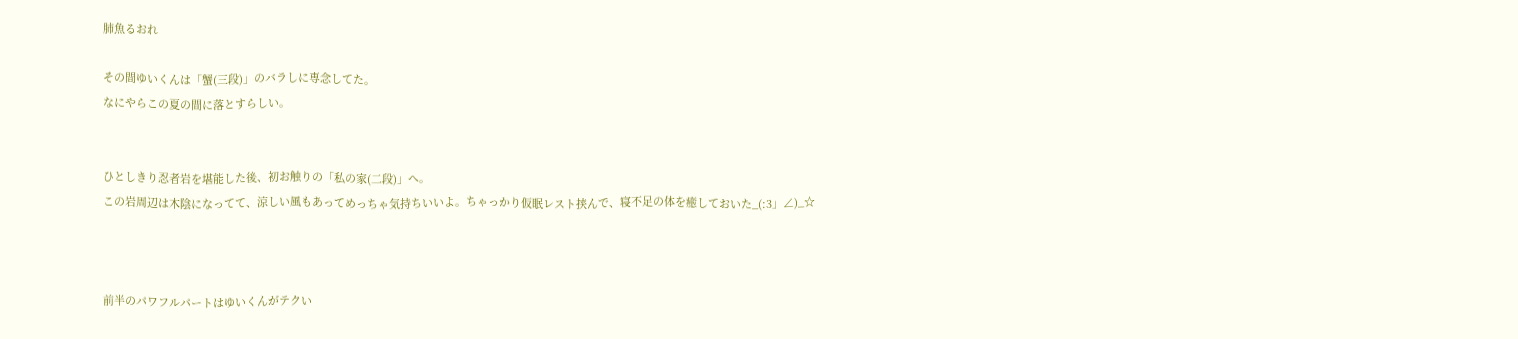肺魚るおれ

その間ゆいくんは「蟹(三段)」のバラしに専念してた。
なにやらこの夏の間に落とすらしい。


ひとしきり忍者岩を堪能した後、初お触りの「私の家(二段)」へ。
この岩周辺は木陰になってて、涼しい風もあってめっちゃ気持ちいいよ。ちゃっかり仮眠レスト挟んで、寝不足の体を癒しておいた_(:3」∠)_☆



前半のパワフルパートはゆいくんがテクい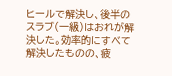ヒールで解決し、後半のスラブ(一級)はおれが解決した。効率的にすべて解決したものの、疲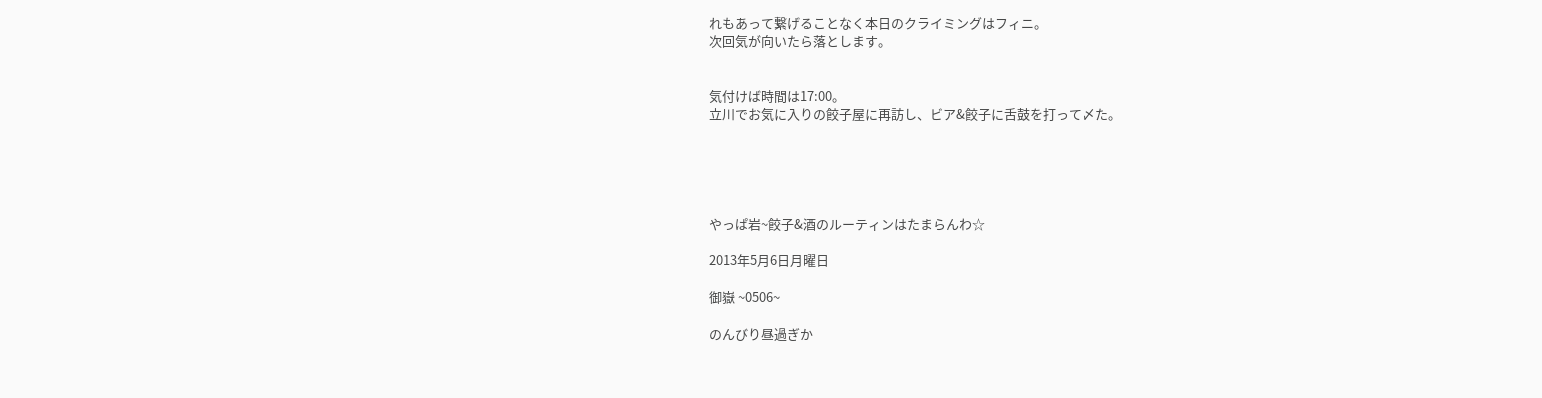れもあって繋げることなく本日のクライミングはフィニ。
次回気が向いたら落とします。


気付けば時間は17:00。
立川でお気に入りの餃子屋に再訪し、ビア&餃子に舌鼓を打って〆た。





やっぱ岩~餃子&酒のルーティンはたまらんわ☆

2013年5月6日月曜日

御嶽 ~0506~

のんびり昼過ぎか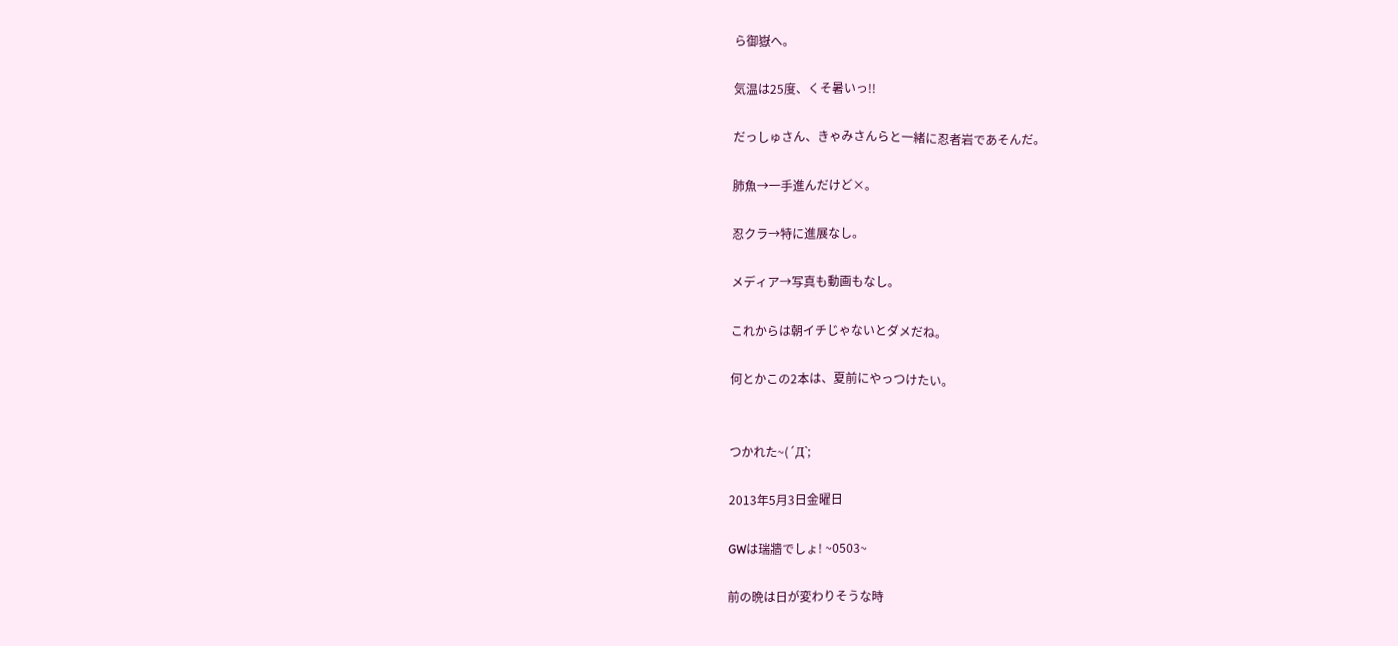ら御嶽へ。

気温は25度、くそ暑いっ!!

だっしゅさん、きゃみさんらと一緒に忍者岩であそんだ。

肺魚→一手進んだけど×。

忍クラ→特に進展なし。

メディア→写真も動画もなし。

これからは朝イチじゃないとダメだね。

何とかこの2本は、夏前にやっつけたい。


つかれた~(´Д`;

2013年5月3日金曜日

GWは瑞牆でしょ! ~0503~

前の晩は日が変わりそうな時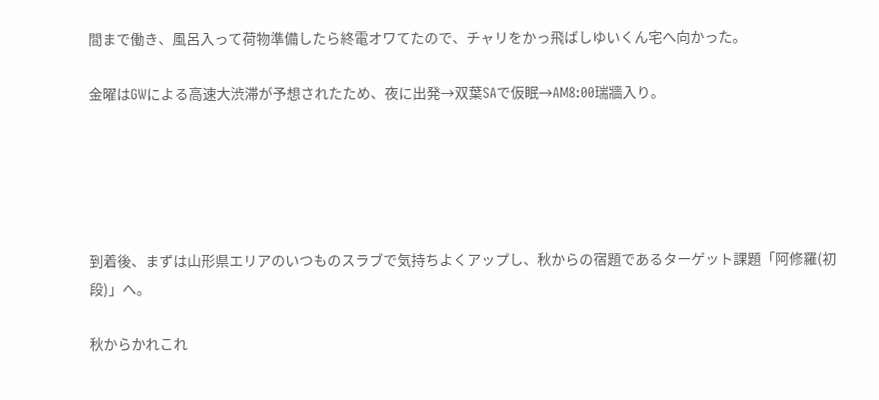間まで働き、風呂入って荷物準備したら終電オワてたので、チャリをかっ飛ばしゆいくん宅へ向かった。

金曜はGWによる高速大渋滞が予想されたため、夜に出発→双葉SAで仮眠→AM8:00瑞牆入り。





到着後、まずは山形県エリアのいつものスラブで気持ちよくアップし、秋からの宿題であるターゲット課題「阿修羅(初段)」へ。

秋からかれこれ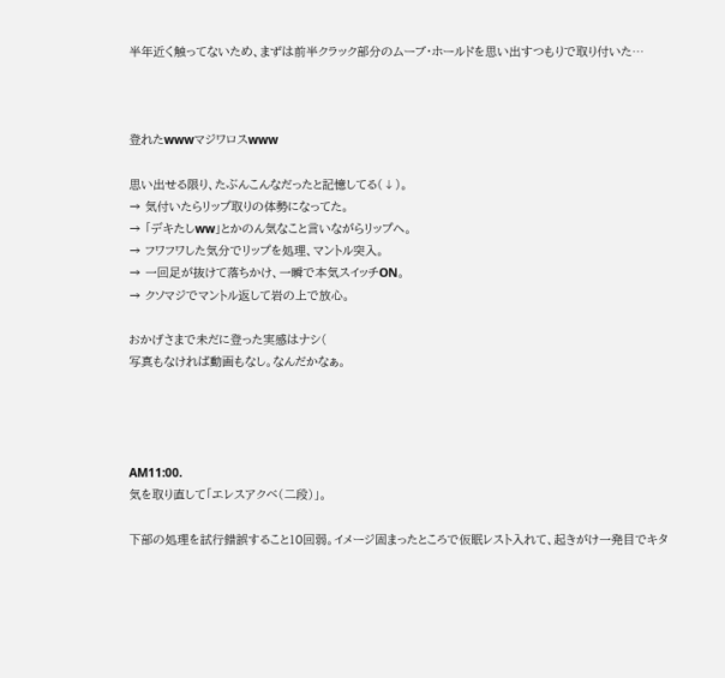半年近く触ってないため、まずは前半クラック部分のムーブ・ホールドを思い出すつもりで取り付いた…



登れたwwwマジワロスwww

思い出せる限り、たぶんこんなだったと記憶してる(↓)。
→ 気付いたらリップ取りの体勢になってた。
→ 「デキたしww」とかのん気なこと言いながらリップへ。
→ フワフワした気分でリップを処理、マントル突入。
→ 一回足が抜けて落ちかけ、一瞬で本気スイッチON。
→ クソマジでマントル返して岩の上で放心。

おかげさまで未だに登った実感はナシ(
写真もなければ動画もなし。なんだかなぁ。




AM11:00.
気を取り直して「エレスアクベ(二段)」。

下部の処理を試行錯誤すること10回弱。イメージ固まったところで仮眠レスト入れて、起きがけ一発目でキタ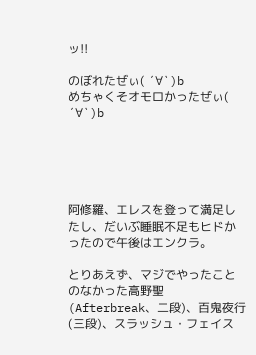ッ!!

のぼれたぜぃ( ´∀`)b
めちゃくそオモロかったぜぃ( ´∀`)b





阿修羅、エレスを登って満足したし、だいぶ睡眠不足もヒドかったので午後はエンクラ。

とりあえず、マジでやったことのなかった高野聖(Afterbreak、二段)、百鬼夜行(三段)、スラッシュ・フェイス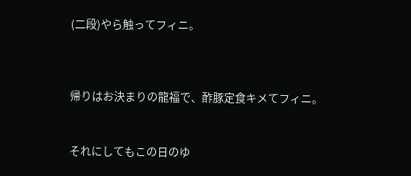(二段)やら触ってフィニ。



帰りはお決まりの龍福で、酢豚定食キメてフィニ。


それにしてもこの日のゆ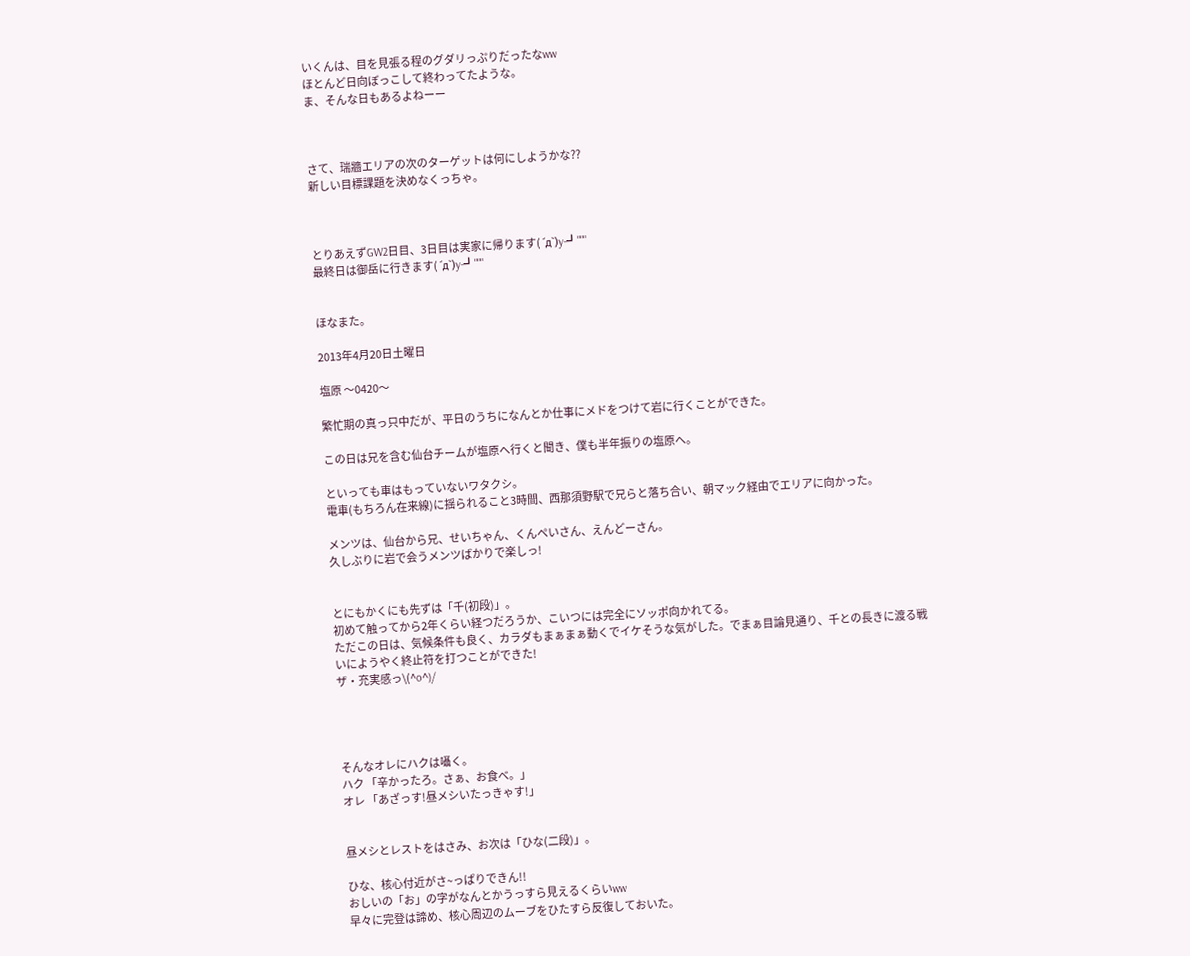いくんは、目を見張る程のグダリっぷりだったなww
ほとんど日向ぼっこして終わってたような。
ま、そんな日もあるよねーー



さて、瑞牆エリアの次のターゲットは何にしようかな??
新しい目標課題を決めなくっちゃ。



とりあえずGW2日目、3日目は実家に帰ります( ´д`)y-┛"""
最終日は御岳に行きます( ´д`)y-┛"""


ほなまた。

2013年4月20日土曜日

塩原 〜0420〜

繁忙期の真っ只中だが、平日のうちになんとか仕事にメドをつけて岩に行くことができた。

この日は兄を含む仙台チームが塩原へ行くと聞き、僕も半年振りの塩原へ。

といっても車はもっていないワタクシ。
電車(もちろん在来線)に揺られること3時間、西那須野駅で兄らと落ち合い、朝マック経由でエリアに向かった。

メンツは、仙台から兄、せいちゃん、くんぺいさん、えんどーさん。
久しぶりに岩で会うメンツばかりで楽しっ!


とにもかくにも先ずは「千(初段)」。
初めて触ってから2年くらい経つだろうか、こいつには完全にソッポ向かれてる。
ただこの日は、気候条件も良く、カラダもまぁまぁ動くでイケそうな気がした。でまぁ目論見通り、千との長きに渡る戦いにようやく終止符を打つことができた!
ザ・充実感っ\(^o^)/




そんなオレにハクは囁く。
ハク 「辛かったろ。さぁ、お食べ。」
オレ 「あざっす!昼メシいたっきゃす!」


昼メシとレストをはさみ、お次は「ひな(二段)」。

ひな、核心付近がさ~っぱりできん!!
おしいの「お」の字がなんとかうっすら見えるくらいww
早々に完登は諦め、核心周辺のムーブをひたすら反復しておいた。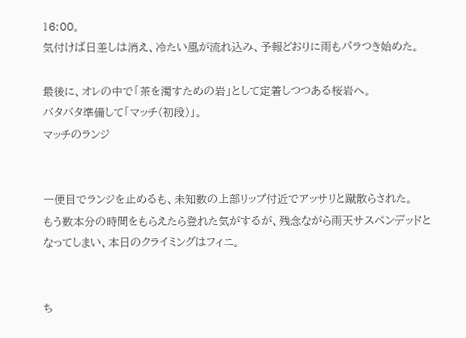16:00。
気付けば日差しは消え、冷たい風が流れ込み、予報どおりに雨もパラつき始めた。

最後に、オレの中で「茶を濁すための岩」として定着しつつある桜岩へ。
バタバタ準備して「マッチ(初段)」。
マッチのランジ


一便目でランジを止めるも、未知数の上部リップ付近でアッサリと蹴散らされた。
もう数本分の時間をもらえたら登れた気がするが、残念ながら雨天サスペンデッドとなってしまい、本日のクライミングはフィニ。


ち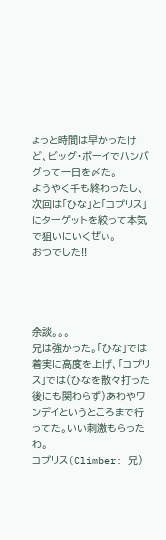ょっと時間は早かったけど、ビッグ・ボーイでハンバグって一日を〆た。
ようやく千も終わったし、次回は「ひな」と「コプリス」にターゲットを絞って本気で狙いにいくぜぃ。
おつでした!!




余談。。。
兄は強かった。「ひな」では着実に高度を上げ、「コプリス」では(ひなを散々打った後にも関わらず)あわやワンデイというところまで行ってた。いい刺激もらったわ。
コプリス(Climber: 兄)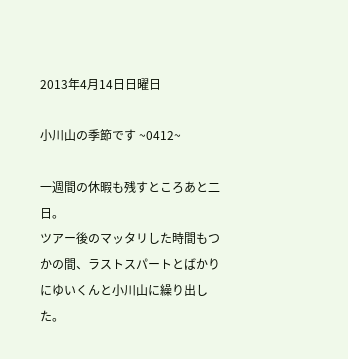2013年4月14日日曜日

小川山の季節です ~0412~

一週間の休暇も残すところあと二日。
ツアー後のマッタリした時間もつかの間、ラストスパートとばかりにゆいくんと小川山に繰り出した。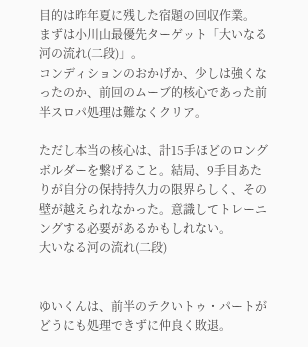目的は昨年夏に残した宿題の回収作業。
まずは小川山最優先ターゲット「大いなる河の流れ(二段)」。
コンディションのおかげか、少しは強くなったのか、前回のムーブ的核心であった前半スロパ処理は難なくクリア。

ただし本当の核心は、計15手ほどのロングボルダーを繋げること。結局、9手目あたりが自分の保持持久力の限界らしく、その壁が越えられなかった。意識してトレーニングする必要があるかもしれない。
大いなる河の流れ(二段)


ゆいくんは、前半のテクいトゥ・パートがどうにも処理できずに仲良く敗退。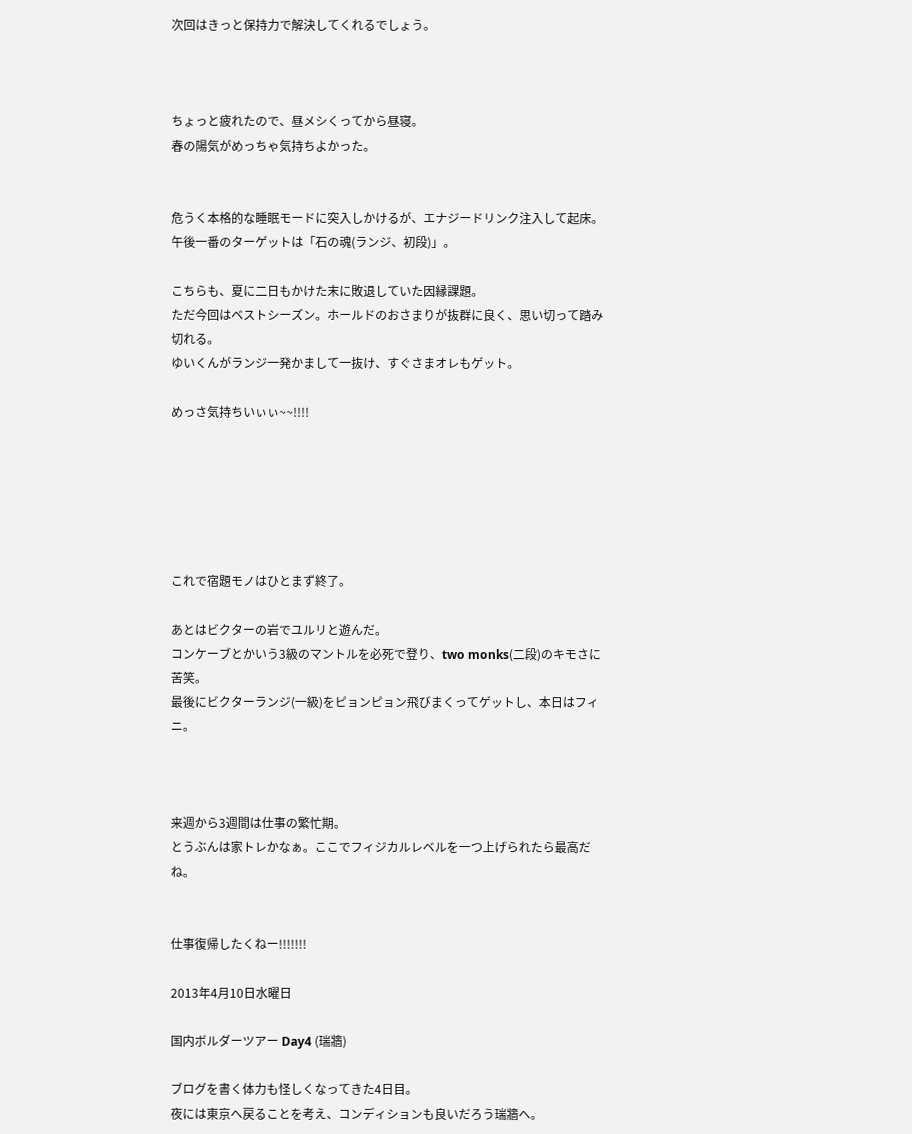次回はきっと保持力で解決してくれるでしょう。



ちょっと疲れたので、昼メシくってから昼寝。
春の陽気がめっちゃ気持ちよかった。


危うく本格的な睡眠モードに突入しかけるが、エナジードリンク注入して起床。
午後一番のターゲットは「石の魂(ランジ、初段)」。

こちらも、夏に二日もかけた末に敗退していた因縁課題。
ただ今回はベストシーズン。ホールドのおさまりが抜群に良く、思い切って踏み切れる。
ゆいくんがランジ一発かまして一抜け、すぐさまオレもゲット。

めっさ気持ちいぃぃ~~!!!!






これで宿題モノはひとまず終了。

あとはビクターの岩でユルリと遊んだ。
コンケーブとかいう3級のマントルを必死で登り、two monks(二段)のキモさに苦笑。
最後にビクターランジ(一級)をピョンピョン飛びまくってゲットし、本日はフィニ。



来週から3週間は仕事の繁忙期。
とうぶんは家トレかなぁ。ここでフィジカルレベルを一つ上げられたら最高だね。


仕事復帰したくねー!!!!!!!

2013年4月10日水曜日

国内ボルダーツアー Day4 (瑞牆)

ブログを書く体力も怪しくなってきた4日目。
夜には東京へ戻ることを考え、コンディションも良いだろう瑞牆へ。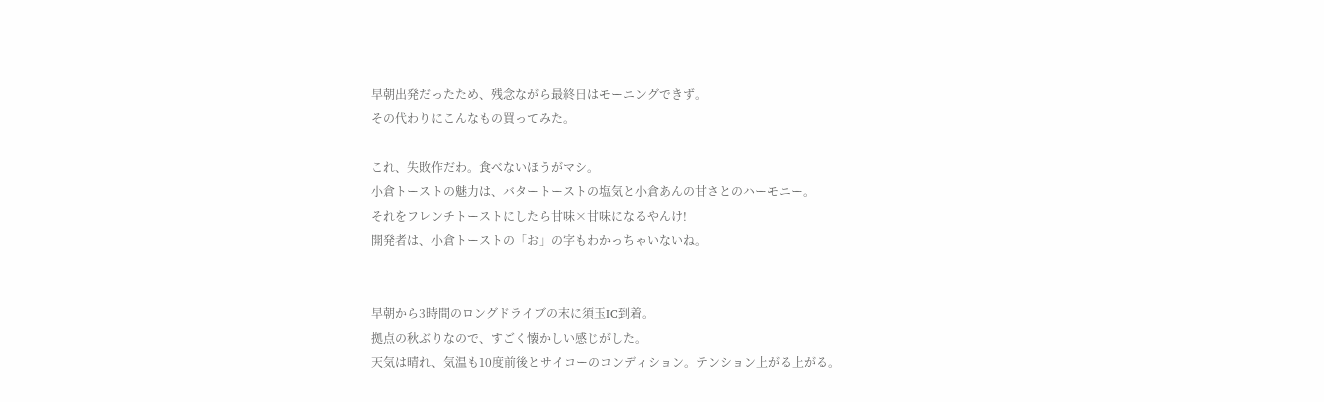早朝出発だったため、残念ながら最終日はモーニングできず。
その代わりにこんなもの買ってみた。

これ、失敗作だわ。食べないほうがマシ。
小倉トーストの魅力は、バタートーストの塩気と小倉あんの甘さとのハーモニー。
それをフレンチトーストにしたら甘味×甘味になるやんけ!
開発者は、小倉トーストの「お」の字もわかっちゃいないね。


早朝から3時間のロングドライブの末に須玉IC到着。
拠点の秋ぶりなので、すごく懐かしい感じがした。
天気は晴れ、気温も10度前後とサイコーのコンディション。テンション上がる上がる。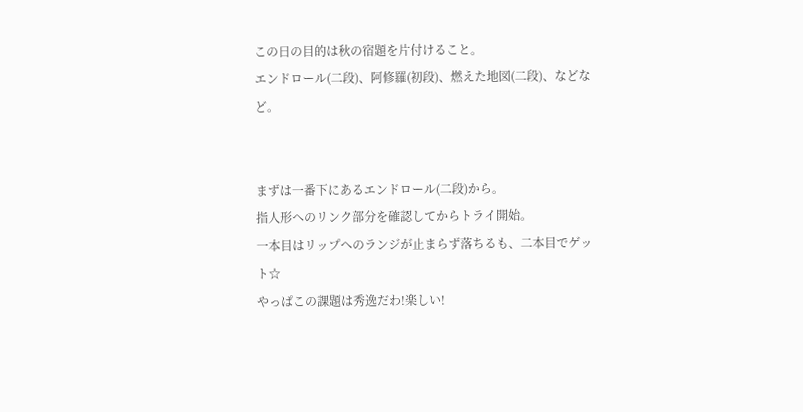この日の目的は秋の宿題を片付けること。
エンドロール(二段)、阿修羅(初段)、燃えた地図(二段)、などなど。


まずは一番下にあるエンドロール(二段)から。
指人形へのリンク部分を確認してからトライ開始。
一本目はリップへのランジが止まらず落ちるも、二本目でゲット☆
やっぱこの課題は秀逸だわ!楽しい!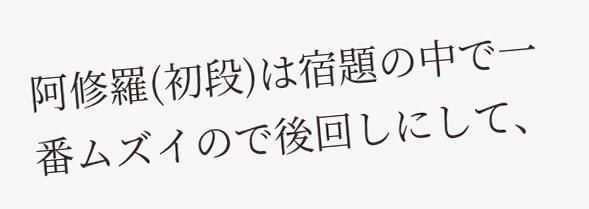阿修羅(初段)は宿題の中で一番ムズイので後回しにして、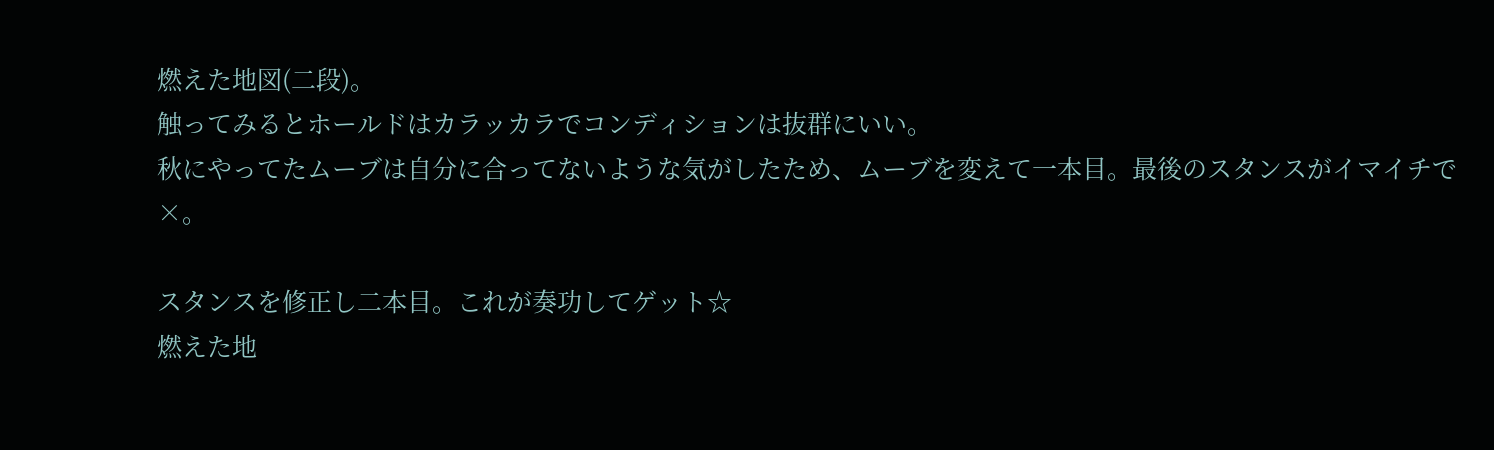燃えた地図(二段)。
触ってみるとホールドはカラッカラでコンディションは抜群にいい。
秋にやってたムーブは自分に合ってないような気がしたため、ムーブを変えて一本目。最後のスタンスがイマイチで×。

スタンスを修正し二本目。これが奏功してゲット☆
燃えた地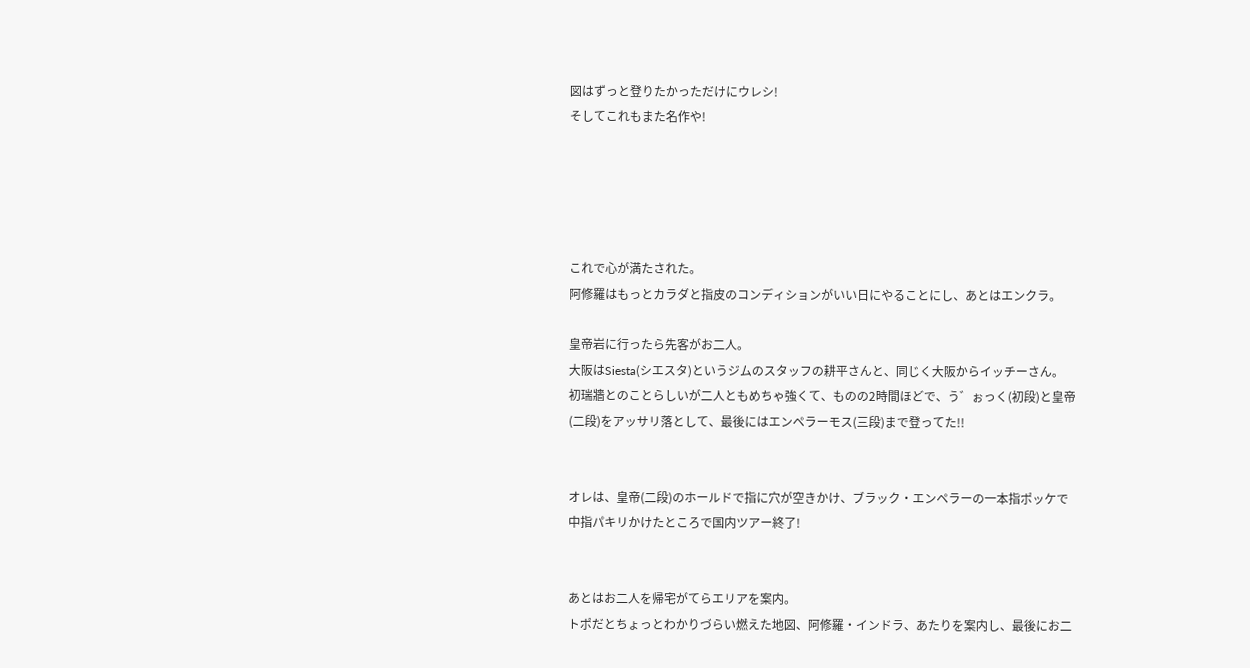図はずっと登りたかっただけにウレシ!
そしてこれもまた名作や!





これで心が満たされた。
阿修羅はもっとカラダと指皮のコンディションがいい日にやることにし、あとはエンクラ。

皇帝岩に行ったら先客がお二人。
大阪はSiesta(シエスタ)というジムのスタッフの耕平さんと、同じく大阪からイッチーさん。
初瑞牆とのことらしいが二人ともめちゃ強くて、ものの2時間ほどで、う゛ぉっく(初段)と皇帝(二段)をアッサリ落として、最後にはエンペラーモス(三段)まで登ってた!!


オレは、皇帝(二段)のホールドで指に穴が空きかけ、ブラック・エンペラーの一本指ポッケで中指パキリかけたところで国内ツアー終了!


あとはお二人を帰宅がてらエリアを案内。
トポだとちょっとわかりづらい燃えた地図、阿修羅・インドラ、あたりを案内し、最後にお二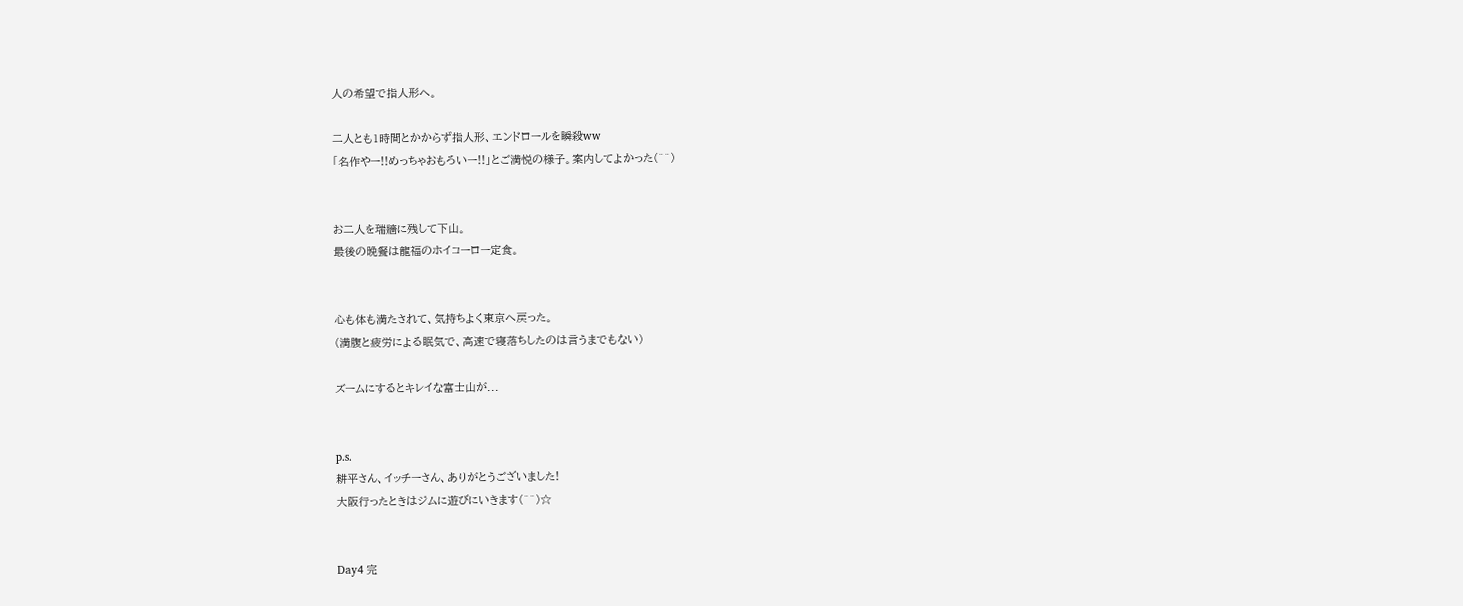人の希望で指人形へ。

二人とも1時間とかからず指人形、エンドロールを瞬殺ww
「名作やー!!めっちゃおもろいー!!」とご満悦の様子。案内してよかった(^^)


お二人を瑞牆に残して下山。
最後の晩餐は龍福のホイコーロー定食。


心も体も満たされて、気持ちよく東京へ戻った。
(満腹と疲労による眠気で、高速で寝落ちしたのは言うまでもない)

ズームにするとキレイな富士山が...


p.s.
耕平さん、イッチーさん、ありがとうございました!
大阪行ったときはジムに遊びにいきます(^^)☆


Day4 完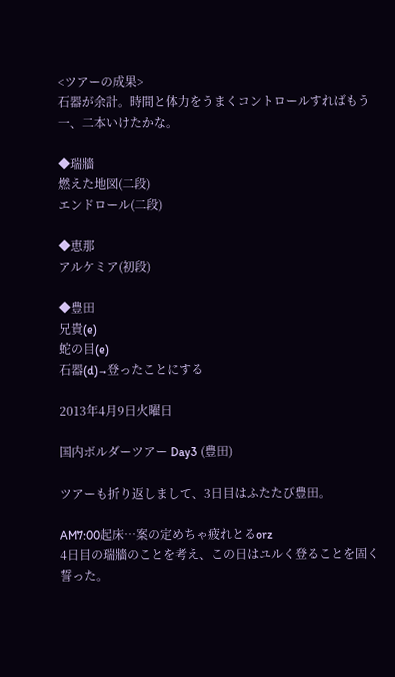<ツアーの成果>
石器が余計。時間と体力をうまくコントロールすればもう一、二本いけたかな。

◆瑞牆
燃えた地図(二段)
エンドロール(二段)

◆恵那
アルケミア(初段)

◆豊田
兄貴(e)
蛇の目(e)
石器(d)→登ったことにする

2013年4月9日火曜日

国内ボルダーツアー Day3 (豊田)

ツアーも折り返しまして、3日目はふたたび豊田。

AM7:00起床…案の定めちゃ疲れとるorz
4日目の瑞牆のことを考え、この日はユルく登ることを固く誓った。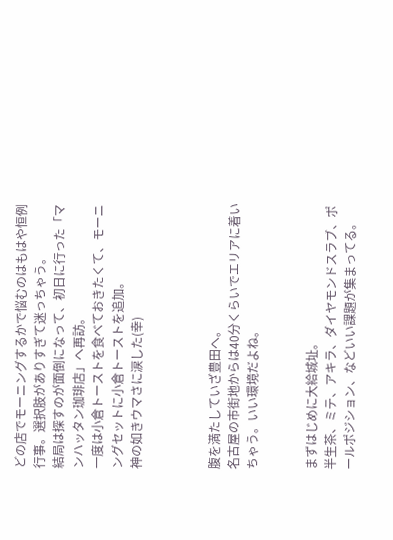どの店でモーニングするかで悩むのはもはや恒例行事。選択肢がありすぎて迷っちゃう。
結局は探すのが面倒になって、初日に行った「マンハッタン珈琲店」へ再訪。
一度は小倉トーストを食べておきたくて、モーニングセットに小倉トーストを追加。
神の如きウマさに涙した(幸)



腹を満たしていざ豊田へ。
名古屋の市街地からは40分くらいでエリアに着いちゃう。いい環境だよね。


まずはじめに大給城址。
半生茶、ミテ、アキラ、ダイヤモンドスラブ、ポールポジション、などいい課題が集まってる。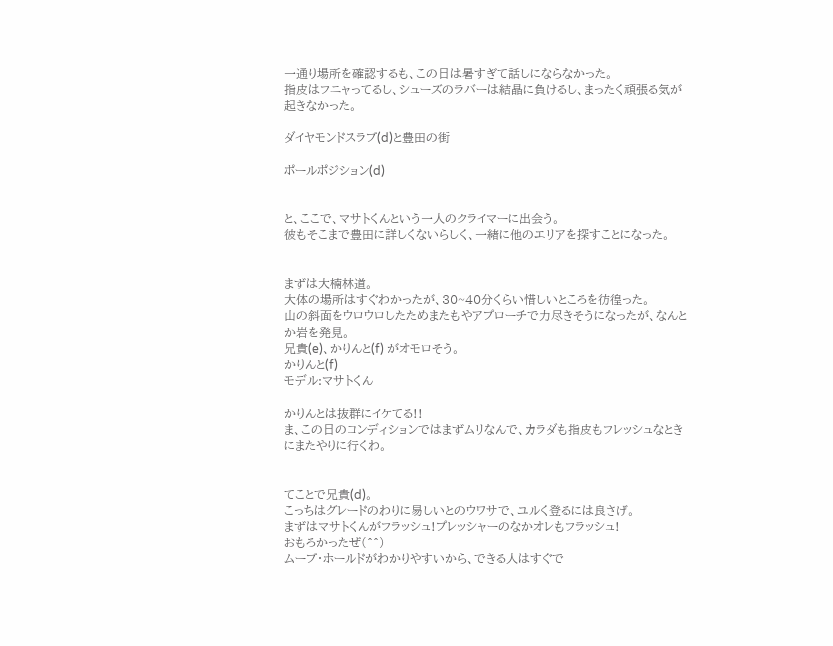一通り場所を確認するも、この日は暑すぎて話しにならなかった。
指皮はフニャってるし、シューズのラバーは結晶に負けるし、まったく頑張る気が起きなかった。

ダイヤモンドスラブ(d)と豊田の街

ポールポジション(d)


と、ここで、マサトくんという一人のクライマーに出会う。
彼もそこまで豊田に詳しくないらしく、一緒に他のエリアを探すことになった。


まずは大楠林道。
大体の場所はすぐわかったが、30~40分くらい惜しいところを彷徨った。
山の斜面をウロウロしたためまたもやアプローチで力尽きそうになったが、なんとか岩を発見。
兄貴(e)、かりんと(f) がオモロそう。
かりんと(f)
モデル:マサトくん

かりんとは抜群にイケてる!!
ま、この日のコンディションではまずムリなんで、カラダも指皮もフレッシュなときにまたやりに行くわ。


てことで兄貴(d)。
こっちはグレードのわりに易しいとのウワサで、ユルく登るには良さげ。
まずはマサトくんがフラッシュ!プレッシャーのなかオレもフラッシュ!
おもろかったぜ(^^)
ムーブ・ホールドがわかりやすいから、できる人はすぐで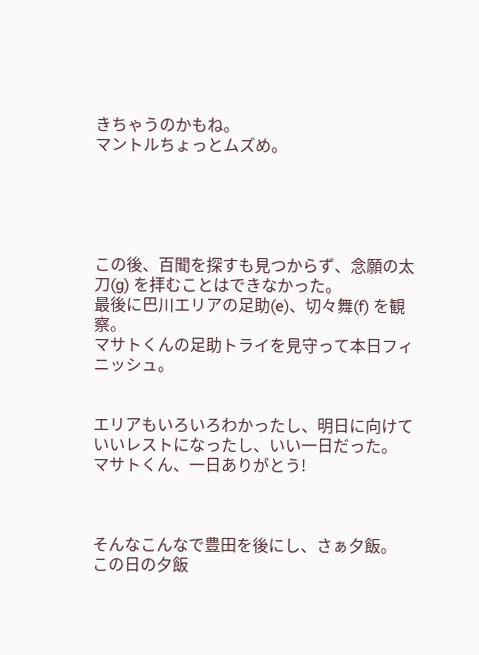きちゃうのかもね。
マントルちょっとムズめ。





この後、百聞を探すも見つからず、念願の太刀(g) を拝むことはできなかった。
最後に巴川エリアの足助(e)、切々舞(f) を観察。
マサトくんの足助トライを見守って本日フィニッシュ。


エリアもいろいろわかったし、明日に向けていいレストになったし、いい一日だった。
マサトくん、一日ありがとう!



そんなこんなで豊田を後にし、さぁ夕飯。
この日の夕飯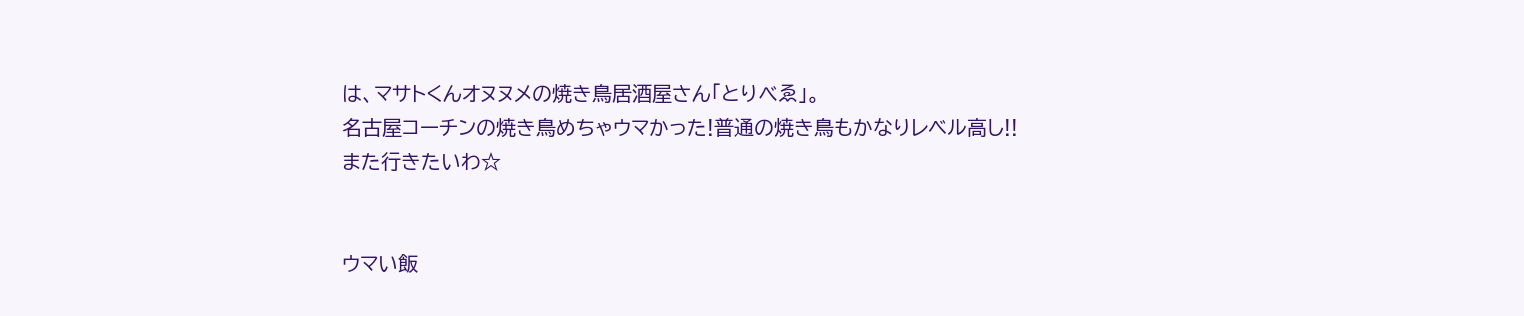は、マサトくんオヌヌメの焼き鳥居酒屋さん「とりべゑ」。
名古屋コーチンの焼き鳥めちゃウマかった!普通の焼き鳥もかなりレベル高し!!
また行きたいわ☆


ウマい飯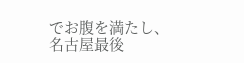でお腹を満たし、名古屋最後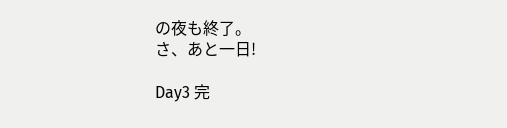の夜も終了。
さ、あと一日!

Day3 完